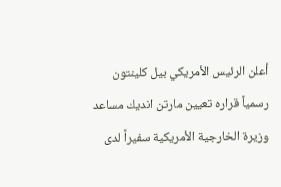أعلن الرئيس الأمريكي بيل كلينتون رسمياً قراره تعيين مارتن انديك مساعد وزيرة الخارجية الأمريكية سفيراً لدى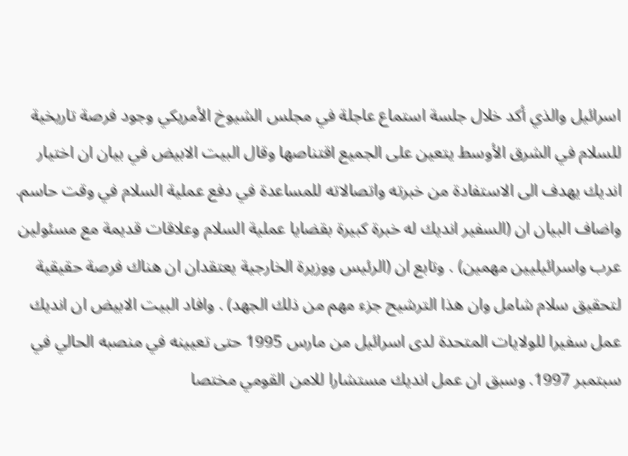اسرائيل والذي أكد خلال جلسة استماع عاجلة في مجلس الشيوخ الأمريكي وجود فرصة تاريخية للسلام في الشرق الأوسط يتعين على الجميع اقتناصها وقال البيت الابيض في بيان ان اختيار انديك يهدف الى الاستفادة من خبرته واتصالاته للمساعدة في دفع عملية السلام في وقت حاسم. واضاف البيان ان (السفير انديك له خبرة كبيرة بقضايا عملية السلام وعلاقات قديمة مع مسئولين عرب واسرائيليين مهمين) . وتابع ان (الرئيس ووزيرة الخارجية يعتقدان ان هناك فرصة حقيقية لتحقيق سلام شامل وان هذا الترشيح جزء مهم من ذلك الجهد) . وافاد البيت الابيض ان انديك عمل سفيرا للولايات المتحدة لدى اسرائيل من مارس 1995 حتى تعيينه في منصبه الحالي في سبتمبر 1997. وسبق ان عمل انديك مستشارا للامن القومي مختصا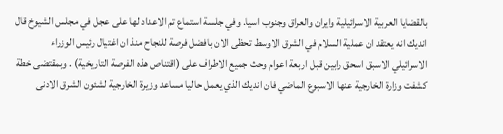بالقضايا العربية الاسرائيلية وايران والعراق وجنوب اسيا. وفي جلسة استماع تم الاعداد لها على عجل في مجلس الشيوخ قال انديك انه يعتقد ان عملية السلام في الشرق الاوسط تحظى الان بافضل فرصة للنجاح منذ ان اغتيال رئيس الوزراء الاسرائيلي الاسبق اسحق رابين قبل اربعة اعوام وحث جميع الاطراف على (اقتناص هذه الفرصة التاريخية) . وبمقتضى خطة كشفت وزارة الخارجية عنها الاسبوع الماضي فان انديك الذي يعمل حاليا مساعد وزيرة الخارجية لشئون الشرق الادنى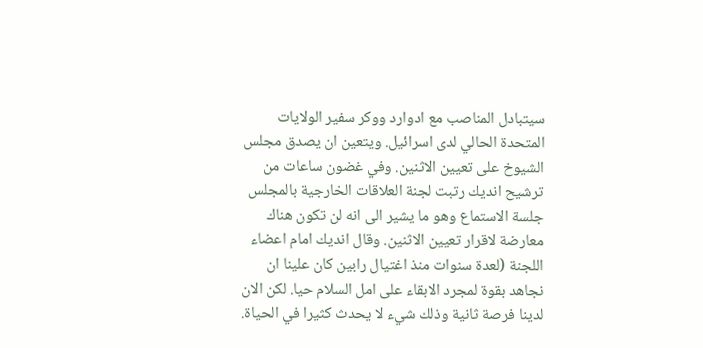سيتبادل المناصب مع ادوارد ووكر سفير الولايات المتحدة الحالي لدى اسرائيل. ويتعين ان يصدق مجلس الشيوخ على تعيين الاثنين. وفي غضون ساعات من ترشيح انديك رتبت لجنة العلاقات الخارجية بالمجلس جلسة الاستماع وهو ما يشير الى انه لن تكون هناك معارضة لاقرار تعيين الاثنين. وقال انديك امام اعضاء اللجنة (لعدة سنوات منذ اغتيال رابين كان علينا ان نجاهد بقوة لمجرد الابقاء على امل السلام حيا. لكن الان لدينا فرصة ثانية وذلك شيء لا يحدث كثيرا في الحياة.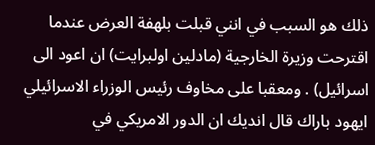ذلك هو السبب في انني قبلت بلهفة العرض عندما اقترحت وزيرة الخارجية (مادلين اولبرايت) ان اعود الى اسرائيل) . ومعقبا على مخاوف رئيس الوزراء الاسرائيلي ايهود باراك قال انديك ان الدور الامريكي في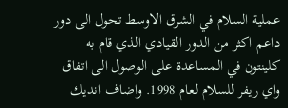عملية السلام في الشرق الاوسط تحول الى دور داعم اكثر من الدور القيادي الذي قام به كلينتون في المساعدة على الوصول الى اتفاق واي ريفر للسلام لعام 1998. واضاف انديك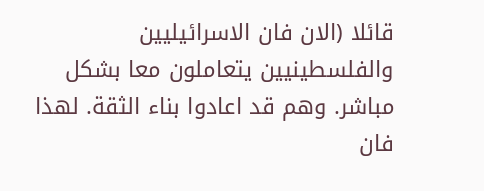قائلا (الان فان الاسرائيليين والفلسطينيين يتعاملون معا بشكل مباشر. وهم قد اعادوا بناء الثقة. لهذا فان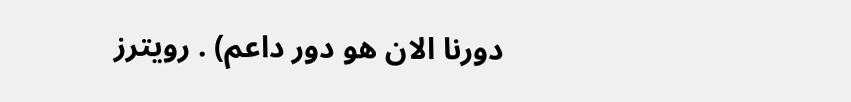دورنا الان هو دور داعم) . رويترز